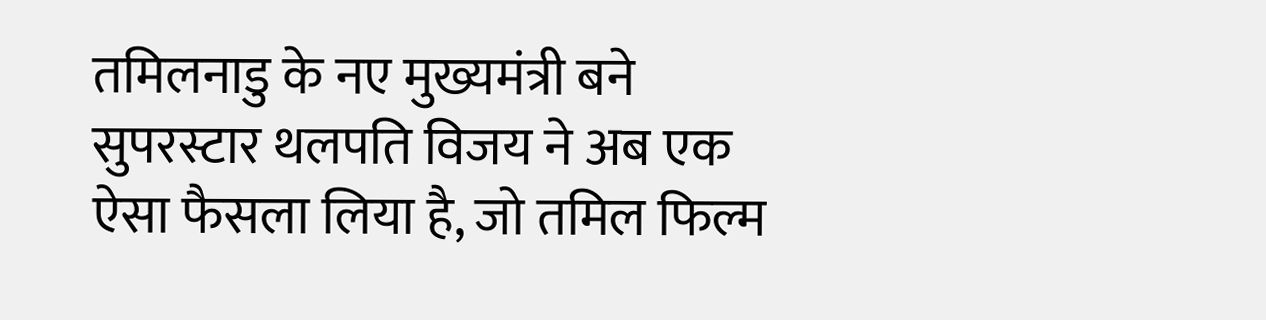तमिलनाडु के नए मुख्यमंत्री बने सुपरस्टार थलपति विजय ने अब एक ऐसा फैसला लिया है, जो तमिल फिल्म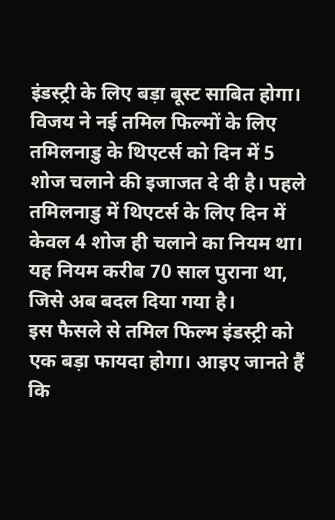इंडस्ट्री के लिए बड़ा बूस्ट साबित होगा। विजय ने नई तमिल फिल्मों के लिए तमिलनाडु के थिएटर्स को दिन में 5 शोज चलाने की इजाजत दे दी है। पहले तमिलनाडु में थिएटर्स के लिए दिन में केवल 4 शोज ही चलाने का नियम था। यह नियम करीब 70 साल पुराना था, जिसे अब बदल दिया गया है।
इस फैसले से तमिल फिल्म इंडस्ट्री को एक बड़ा फायदा होगा। आइए जानते हैं कि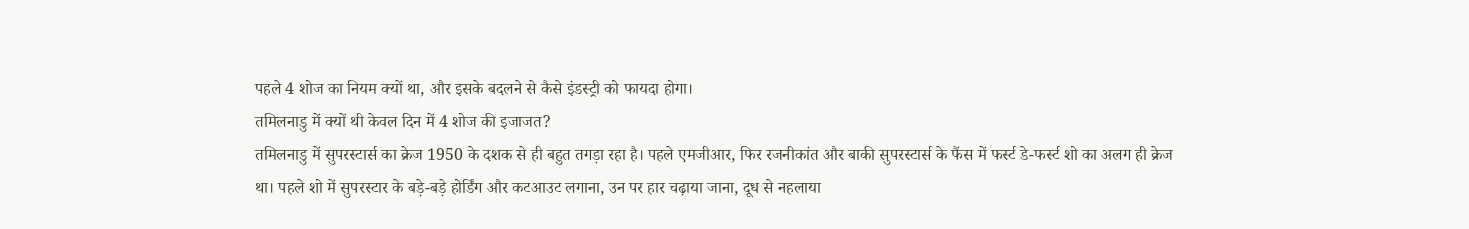पहले 4 शोज का नियम क्यों था, और इसके बदलने से कैसे इंडस्ट्री को फायदा होगा।
तमिलनाडु में क्यों थी केवल दिन में 4 शोज की इजाजत?
तमिलनाडु में सुपरस्टार्स का क्रेज 1950 के दशक से ही बहुत तगड़ा रहा है। पहले एमजीआर, फिर रजनीकांत और बाकी सुपरस्टार्स के फैंस में फर्स्ट डे-फर्स्ट शो का अलग ही क्रेज था। पहले शो में सुपरस्टार के बड़े-बड़े होर्डिंग और कटआउट लगाना, उन पर हार चढ़ाया जाना, दूध से नहलाया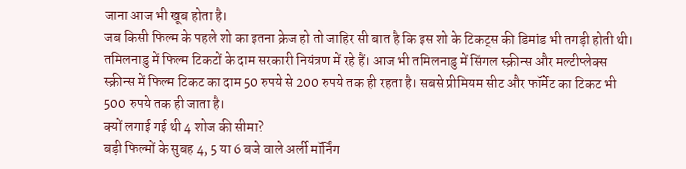जाना आज भी खूब होता है।
जब किसी फिल्म के पहले शो का इतना क्रेज हो तो जाहिर सी बात है कि इस शो के टिकट्स की डिमांड भी तगड़ी होती थी। तमिलनाडु में फिल्म टिकटों के दाम सरकारी नियंत्रण में रहे हैं। आज भी तमिलनाडु में सिंगल स्क्रीन्स और मल्टीप्लेक्स स्क्रीन्स में फिल्म टिकट का दाम 50 रुपये से 200 रुपये तक ही रहता है। सबसे प्रीमियम सीट और फॉर्मेट का टिकट भी 500 रुपये तक ही जाता है।
क्यों लगाई गई थी 4 शोज की सीमा?
बड़ी फिल्मों के सुबह 4, 5 या 6 बजे वाले अर्ली मॉर्निंग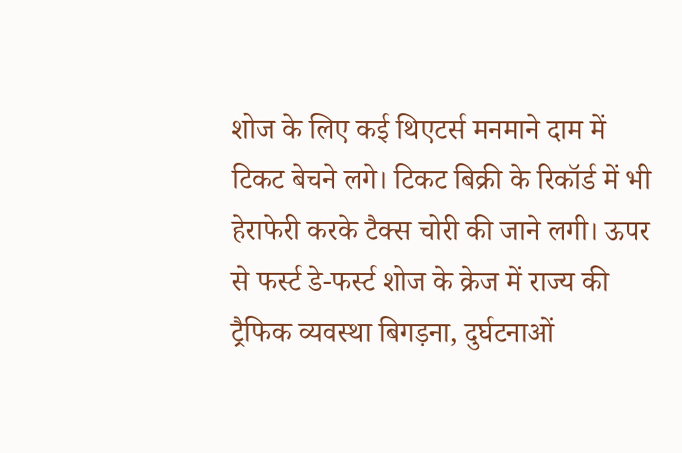शोज के लिए कई थिएटर्स मनमाने दाम में टिकट बेचने लगे। टिकट बिक्री के रिकॉर्ड में भी हेराफेरी करके टैक्स चोरी की जाने लगी। ऊपर से फर्स्ट डे-फर्स्ट शोज के क्रेज में राज्य की ट्रैफिक व्यवस्था बिगड़ना, दुर्घटनाओं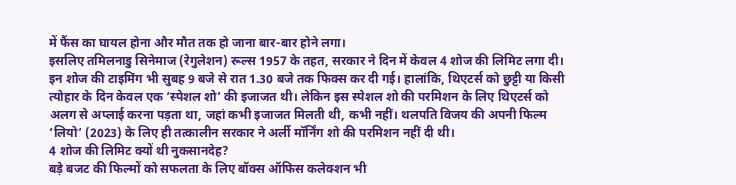में फैंस का घायल होना और मौत तक हो जाना बार-बार होने लगा।
इसलिए तमिलनाडु सिनेमाज (रेगुलेशन) रूल्स 1957 के तहत, सरकार ने दिन में केवल 4 शोज की लिमिट लगा दी। इन शोज की टाइमिंग भी सुबह 9 बजे से रात 1.30 बजे तक फिक्स कर दी गई। हालांकि, थिएटर्स को छुट्टी या किसी त्योहार के दिन केवल एक ‘स्पेशल शो’ की इजाजत थी। लेकिन इस स्पेशल शो की परमिशन के लिए थिएटर्स को अलग से अप्लाई करना पड़ता था, जहां कभी इजाजत मिलती थी, कभी नहीं। थलपति विजय की अपनी फिल्म ‘लियो’ (2023) के लिए ही तत्कालीन सरकार ने अर्ली मॉर्निंग शो की परमिशन नहीं दी थी।
4 शोज की लिमिट क्यों थी नुकसानदेह?
बड़े बजट की फिल्मों को सफलता के लिए बॉक्स ऑफिस कलेक्शन भी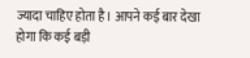ज्यादा चाहिए होता है। आपने कई बार देखा होगा कि कई बड़ी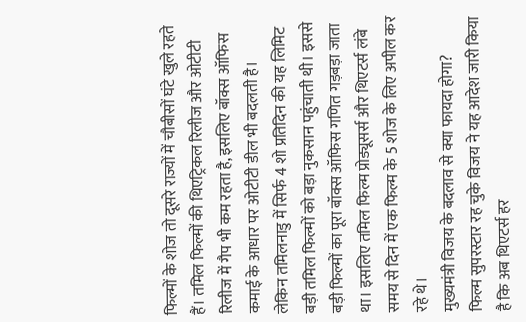फिल्मों के शोज तो दूसरे राज्यों में चौबीसों घंटे खुले रहते हैं। तमिल फिल्मों की थिएट्रिकल रिलीज और ओटीटी रिलीज में गैप भी कम रहता है, इसलिए बॉक्स ऑफिस कमाई के आधार पर ओटीटी डील भी बदलती है।
लेकिन तमिलनाडु में सिर्फ 4 शो प्रतिदिन की यह लिमिट बड़ी तमिल फिल्मों को बड़ा नुकसान पहुंचाती थी। इससे बड़ी फिल्मों का पूरा बॉक्स ऑफिस गणित गड़बड़ा जाता था। इसलिए तमिल फिल्म प्रोड्यूसर्स और थिएटर्स लंबे समय से दिन में एक फिल्म के 5 शोज के लिए अपील कर रहे थे।
मुख्यमंत्री विजय के बदलाव से क्या फायदा होगा?
फिल्म सुपरस्टार रह चुके विजय ने यह आदेश जारी किया है कि अब थिएटर्स हर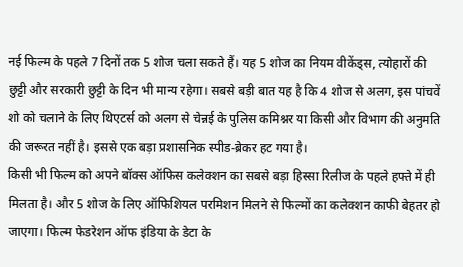नई फिल्म के पहले 7 दिनों तक 5 शोज चला सकते हैं। यह 5 शोज का नियम वीकेंड्स, त्योहारों की छुट्टी और सरकारी छुट्टी के दिन भी मान्य रहेगा। सबसे बड़ी बात यह है कि 4 शोज से अलग, इस पांचवें शो को चलाने के लिए थिएटर्स को अलग से चेन्नई के पुलिस कमिश्नर या किसी और विभाग की अनुमति की जरूरत नहीं है। इससे एक बड़ा प्रशासनिक स्पीड-ब्रेकर हट गया है।
किसी भी फिल्म को अपने बॉक्स ऑफिस कलेक्शन का सबसे बड़ा हिस्सा रिलीज के पहले हफ्ते में ही मिलता है। और 5 शोज के लिए ऑफिशियल परमिशन मिलने से फिल्मों का कलेक्शन काफी बेहतर हो जाएगा। फिल्म फेडरेशन ऑफ इंडिया के डेटा के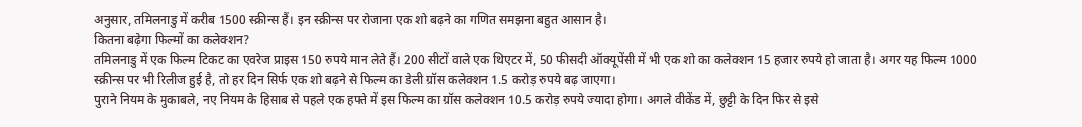अनुसार, तमिलनाडु में करीब 1500 स्क्रीन्स हैं। इन स्क्रीन्स पर रोजाना एक शो बढ़ने का गणित समझना बहुत आसान है।
कितना बढ़ेगा फिल्मों का कलेक्शन?
तमिलनाडु में एक फिल्म टिकट का एवरेज प्राइस 150 रुपये मान लेते हैं। 200 सीटों वाले एक थिएटर में, 50 फीसदी ऑक्यूपेंसी में भी एक शो का कलेक्शन 15 हजार रुपये हो जाता है। अगर यह फिल्म 1000 स्क्रीन्स पर भी रिलीज हुई है, तो हर दिन सिर्फ एक शो बढ़ने से फिल्म का डेली ग्रॉस कलेक्शन 1.5 करोड़ रुपये बढ़ जाएगा।
पुराने नियम के मुकाबले, नए नियम के हिसाब से पहले एक हफ्ते में इस फिल्म का ग्रॉस कलेक्शन 10.5 करोड़ रुपये ज्यादा होगा। अगले वीकेंड में, छुट्टी के दिन फिर से इसे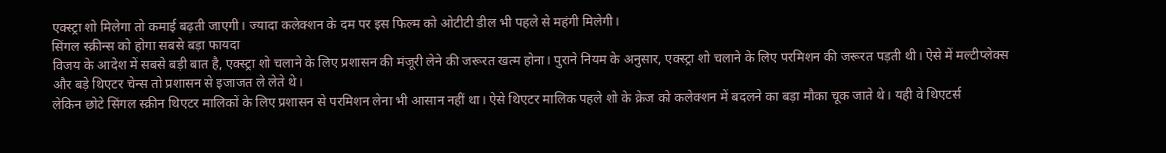एक्स्ट्रा शो मिलेगा तो कमाई बढ़ती जाएगी। ज्यादा कलेक्शन के दम पर इस फिल्म को ओटीटी डील भी पहले से महंगी मिलेगी।
सिंगल स्क्रीन्स को होगा सबसे बड़ा फायदा
विजय के आदेश में सबसे बड़ी बात है, एक्स्ट्रा शो चलाने के लिए प्रशासन की मंजूरी लेने की जरूरत खत्म होना। पुराने नियम के अनुसार, एक्स्ट्रा शो चलाने के लिए परमिशन की जरूरत पड़ती थी। ऐसे में मल्टीप्लेक्स और बड़े थिएटर चेन्स तो प्रशासन से इजाजत ले लेते थे।
लेकिन छोटे सिंगल स्क्रीन थिएटर मालिकों के लिए प्रशासन से परमिशन लेना भी आसान नहीं था। ऐसे थिएटर मालिक पहले शो के क्रेज को कलेक्शन में बदलने का बड़ा मौका चूक जाते थे। यही वे थिएटर्स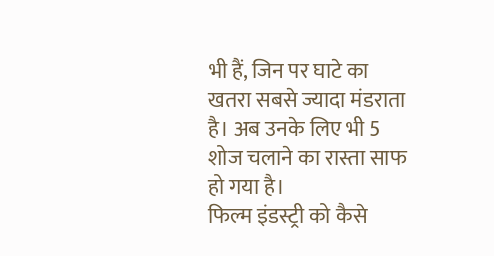भी हैं, जिन पर घाटे का खतरा सबसे ज्यादा मंडराता है। अब उनके लिए भी 5 शोज चलाने का रास्ता साफ हो गया है।
फिल्म इंडस्ट्री को कैसे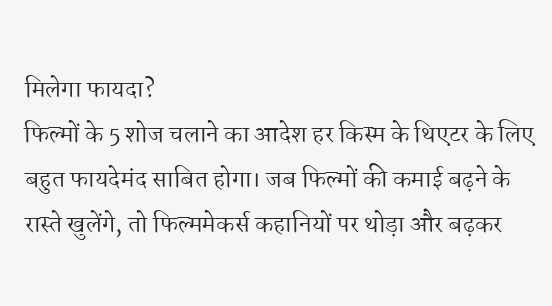मिलेगा फायदा?
फिल्मों के 5 शोज चलाने का आदेश हर किस्म के थिएटर के लिए बहुत फायदेमंद साबित होगा। जब फिल्मों की कमाई बढ़ने के रास्ते खुलेंगे, तो फिल्ममेकर्स कहानियों पर थोड़ा और बढ़कर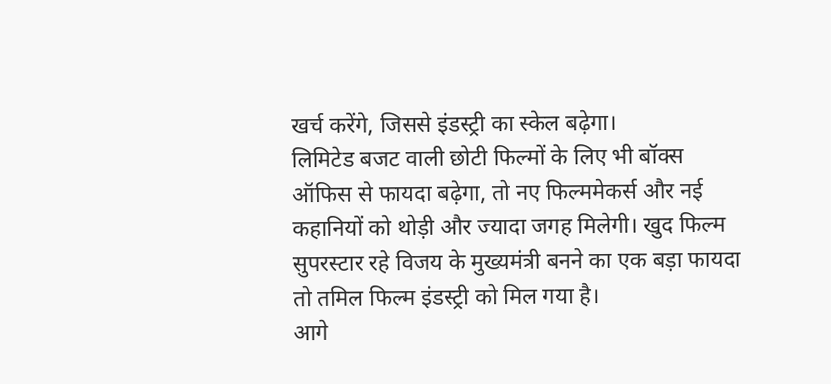खर्च करेंगे, जिससे इंडस्ट्री का स्केल बढ़ेगा।
लिमिटेड बजट वाली छोटी फिल्मों के लिए भी बॉक्स ऑफिस से फायदा बढ़ेगा, तो नए फिल्ममेकर्स और नई कहानियों को थोड़ी और ज्यादा जगह मिलेगी। खुद फिल्म सुपरस्टार रहे विजय के मुख्यमंत्री बनने का एक बड़ा फायदा तो तमिल फिल्म इंडस्ट्री को मिल गया है।
आगे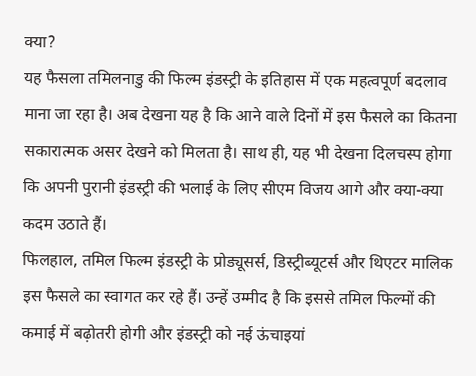क्या?
यह फैसला तमिलनाडु की फिल्म इंडस्ट्री के इतिहास में एक महत्वपूर्ण बदलाव माना जा रहा है। अब देखना यह है कि आने वाले दिनों में इस फैसले का कितना सकारात्मक असर देखने को मिलता है। साथ ही, यह भी देखना दिलचस्प होगा कि अपनी पुरानी इंडस्ट्री की भलाई के लिए सीएम विजय आगे और क्या-क्या कदम उठाते हैं।
फिलहाल, तमिल फिल्म इंडस्ट्री के प्रोड्यूसर्स, डिस्ट्रीब्यूटर्स और थिएटर मालिक इस फैसले का स्वागत कर रहे हैं। उन्हें उम्मीद है कि इससे तमिल फिल्मों की कमाई में बढ़ोतरी होगी और इंडस्ट्री को नई ऊंचाइयां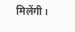मिलेंगी।